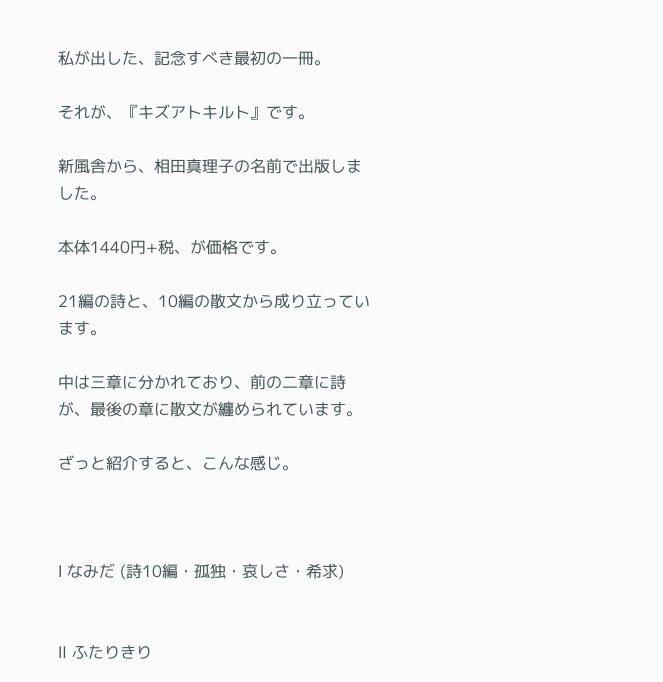私が出した、記念すべき最初の一冊。

それが、『キズアトキルト』です。

新風舎から、相田真理子の名前で出版しました。

本体1440円+税、が価格です。

21編の詩と、10編の散文から成り立っています。

中は三章に分かれており、前の二章に詩が、最後の章に散文が纏められています。

ざっと紹介すると、こんな感じ。



Ⅰ なみだ (詩10編・孤独・哀しさ・希求)


Ⅱ ふたりきり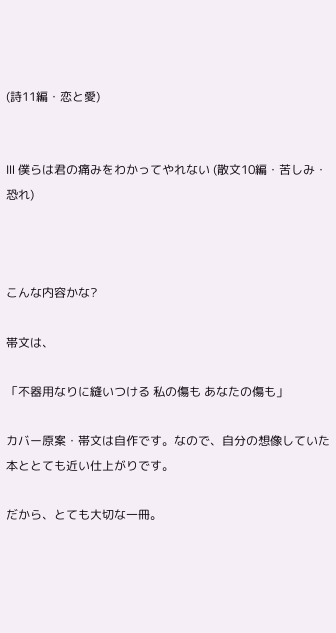(詩11編・恋と愛)


Ⅲ 僕らは君の痛みをわかってやれない (散文10編・苦しみ・恐れ)



こんな内容かな?

帯文は、

「不器用なりに縫いつける 私の傷も あなたの傷も」

カバー原案・帯文は自作です。なので、自分の想像していた本ととても近い仕上がりです。

だから、とても大切な一冊。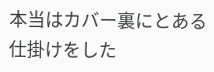本当はカバー裏にとある仕掛けをした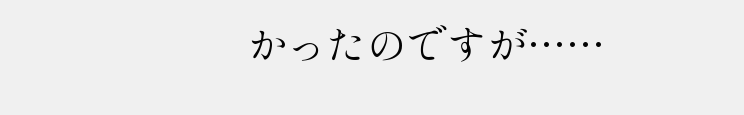かったのですが……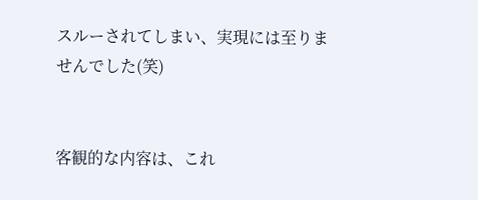スルーされてしまい、実現には至りませんでした(笑)


客観的な内容は、これ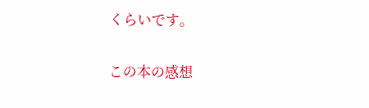くらいです。

この本の感想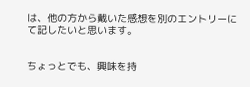は、他の方から戴いた感想を別のエントリーにて記したいと思います。


ちょっとでも、興味を持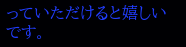っていただけると嬉しいです。